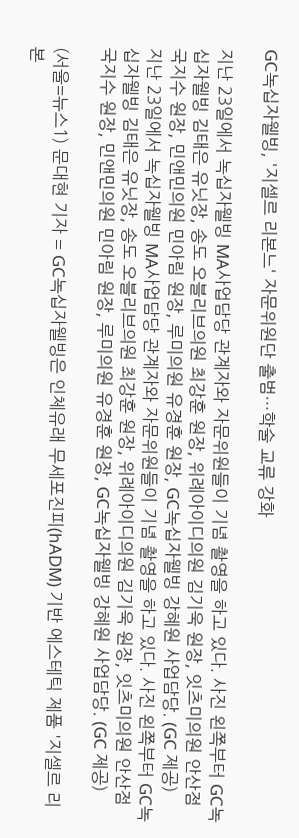GC녹십자웰빙, '지셀르 리본느' 자문위원단 출범…학술 교류 강화

지난 23일에서 녹십자웰빙 MA사업담당 관계자와 자문위원들이 기념 촬영을 하고 있다. 사진 왼쪽부터 GC녹십자웰빙 김태은 유닛장, 송도 오블리브의원 최강훈 원장, 위례아이디의원 김기욱 원장, 잇츠미의원 안산점 국지수 원장, 민앤민의원 민아림 원장, 루미의원 유경훈 원장, GC녹십자웰빙 강혜원 사업담당. (GC 제공)
지난 23일에서 녹십자웰빙 MA사업담당 관계자와 자문위원들이 기념 촬영을 하고 있다. 사진 왼쪽부터 GC녹십자웰빙 김태은 유닛장, 송도 오블리브의원 최강훈 원장, 위례아이디의원 김기욱 원장, 잇츠미의원 안산점 국지수 원장, 민앤민의원 민아림 원장, 루미의원 유경훈 원장, GC녹십자웰빙 강혜원 사업담당. (GC 제공)

(서울=뉴스1) 문대현 기자 = GC녹십자웰빙은 인체유래 무세포진피(hADM) 기반 에스테틱 제품 '지셀르 리본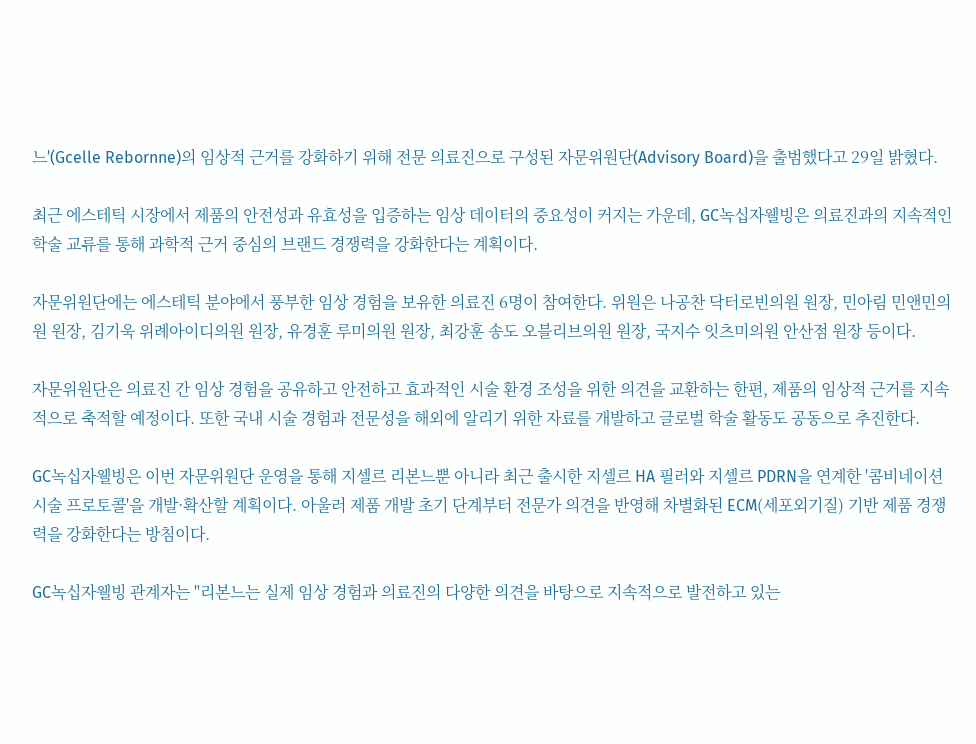느'(Gcelle Rebornne)의 임상적 근거를 강화하기 위해 전문 의료진으로 구성된 자문위원단(Advisory Board)을 출범했다고 29일 밝혔다.

최근 에스테틱 시장에서 제품의 안전성과 유효성을 입증하는 임상 데이터의 중요성이 커지는 가운데, GC녹십자웰빙은 의료진과의 지속적인 학술 교류를 통해 과학적 근거 중심의 브랜드 경쟁력을 강화한다는 계획이다.

자문위원단에는 에스테틱 분야에서 풍부한 임상 경험을 보유한 의료진 6명이 참여한다. 위원은 나공찬 닥터로빈의원 원장, 민아림 민앤민의원 원장, 김기욱 위례아이디의원 원장, 유경훈 루미의원 원장, 최강훈 송도 오블리브의원 원장, 국지수 잇츠미의원 안산점 원장 등이다.

자문위원단은 의료진 간 임상 경험을 공유하고 안전하고 효과적인 시술 환경 조성을 위한 의견을 교환하는 한편, 제품의 임상적 근거를 지속적으로 축적할 예정이다. 또한 국내 시술 경험과 전문성을 해외에 알리기 위한 자료를 개발하고 글로벌 학술 활동도 공동으로 추진한다.

GC녹십자웰빙은 이번 자문위원단 운영을 통해 지셀르 리본느뿐 아니라 최근 출시한 지셀르 HA 필러와 지셀르 PDRN을 연계한 '콤비네이션 시술 프로토콜'을 개발·확산할 계획이다. 아울러 제품 개발 초기 단계부터 전문가 의견을 반영해 차별화된 ECM(세포외기질) 기반 제품 경쟁력을 강화한다는 방침이다.

GC녹십자웰빙 관계자는 "리본느는 실제 임상 경험과 의료진의 다양한 의견을 바탕으로 지속적으로 발전하고 있는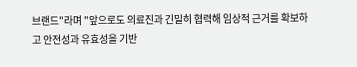브랜드"라며 "앞으로도 의료진과 긴밀히 협력해 임상적 근거를 확보하고 안전성과 유효성을 기반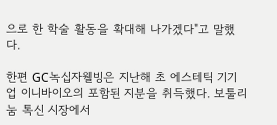으로 한 학술 활동을 확대해 나가겠다"고 말했다.

한편 GC녹십자웰빙은 지난해 초 에스테틱 기기업 이니바이오의 포함된 지분을 취득했다. 보툴리눔 톡신 시장에서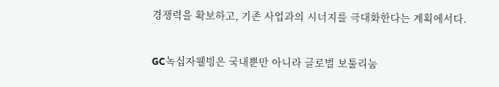경쟁력을 확보하고, 기존 사업과의 시너지를 극대화한다는 계획에서다.

GC녹십자웰빙은 국내뿐만 아니라 글로벌 보툴리눔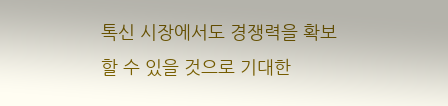톡신 시장에서도 경쟁력을 확보할 수 있을 것으로 기대한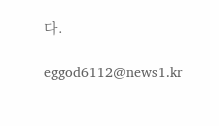다.

eggod6112@news1.kr